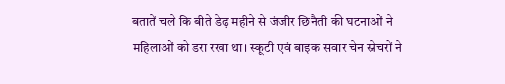बतातें चले कि बीते डेढ़ महीने से जंजीर छिनैती की घटनाओं ने महिलाओं को डरा रखा था। स्कूटी एवं बाइक सवार चेन स्नेचरों ने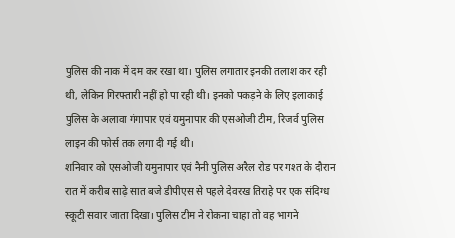पुलिस की नाक में दम कर रखा था। पुलिस लगातार इनकी तलाश कर रही थी, लेकिन गिरफ्तारी नहीं हो पा रही थी। इनको पकड़ने के लिए इलाकाई पुलिस के अलावा गंगापार एवं यमुनापार की एसओजी टीम, रिजर्व पुलिस लाइन की फोर्स तक लगा दी गई थी।
शनिवार को एसओजी यमुनापार एवं नैनी पुलिस अरैल रोड पर गश्त के दौरान रात में करीब साढ़े सात बजे डीपीएस से पहले देवरख तिराहे पर एक संदिग्ध स्कूटी सवार जाता दिखा। पुलिस टीम ने रोकना चाहा तो वह भागने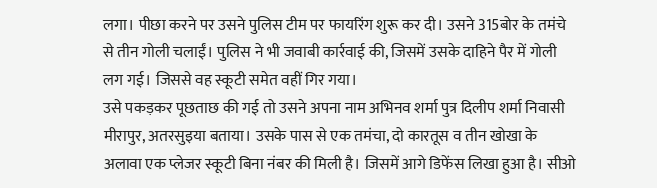लगा। पीछा करने पर उसने पुलिस टीम पर फायरिंग शुरू कर दी। उसने 315बोर के तमंचे से तीन गोली चलाईं। पुलिस ने भी जवाबी कार्रवाई की, जिसमें उसके दाहिने पैर में गोली लग गई। जिससे वह स्कूटी समेत वहीं गिर गया।
उसे पकड़कर पूछताछ की गई तो उसने अपना नाम अभिनव शर्मा पुत्र दिलीप शर्मा निवासी मीरापुर, अतरसुइया बताया। उसके पास से एक तमंचा, दो कारतूस व तीन खोखा के अलावा एक प्लेजर स्कूटी बिना नंबर की मिली है। जिसमें आगे डिफेंस लिखा हुआ है। सीओ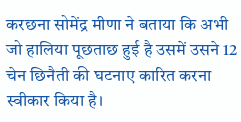करछना सोमेंद्र मीणा ने बताया कि अभी जो हालिया पूछताछ हुई है उसमें उसने 12 चेन छिनैती की घटनाए कारित करना स्वीकार किया है।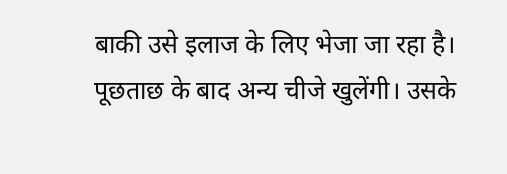बाकी उसे इलाज के लिए भेजा जा रहा है। पूछताछ के बाद अन्य चीजे खुलेंगी। उसके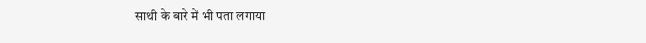साथी के बारे में भी पता लगाया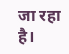जा रहा है।